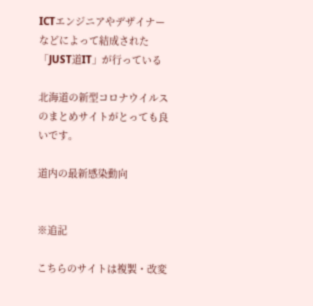ICTエンジニアやデザイナーなどによって結成された「JUST道IT」が行っている

北海道の新型コロナウイルスのまとめサイトがとっても良いです。

道内の最新感染動向


※追記

こちらのサイトは複製・改変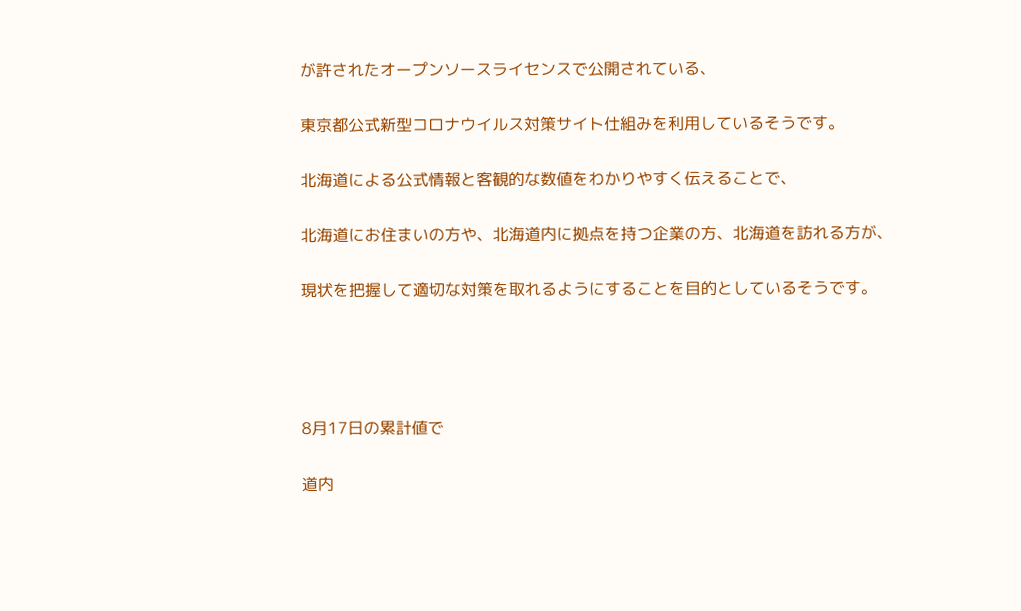が許されたオープンソースライセンスで公開されている、

東京都公式新型コロナウイルス対策サイト仕組みを利用しているそうです。

北海道による公式情報と客観的な数値をわかりやすく伝えることで、

北海道にお住まいの方や、北海道内に拠点を持つ企業の方、北海道を訪れる方が、

現状を把握して適切な対策を取れるようにすることを目的としているそうです。




8月17日の累計値で

道内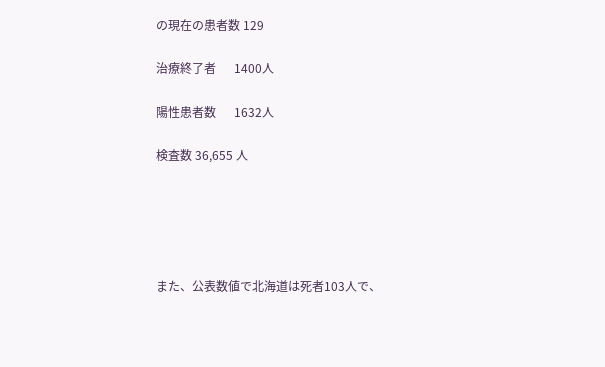の現在の患者数 129

治療終了者      1400人

陽性患者数      1632人

検査数 36,655 人





また、公表数値で北海道は死者103人で、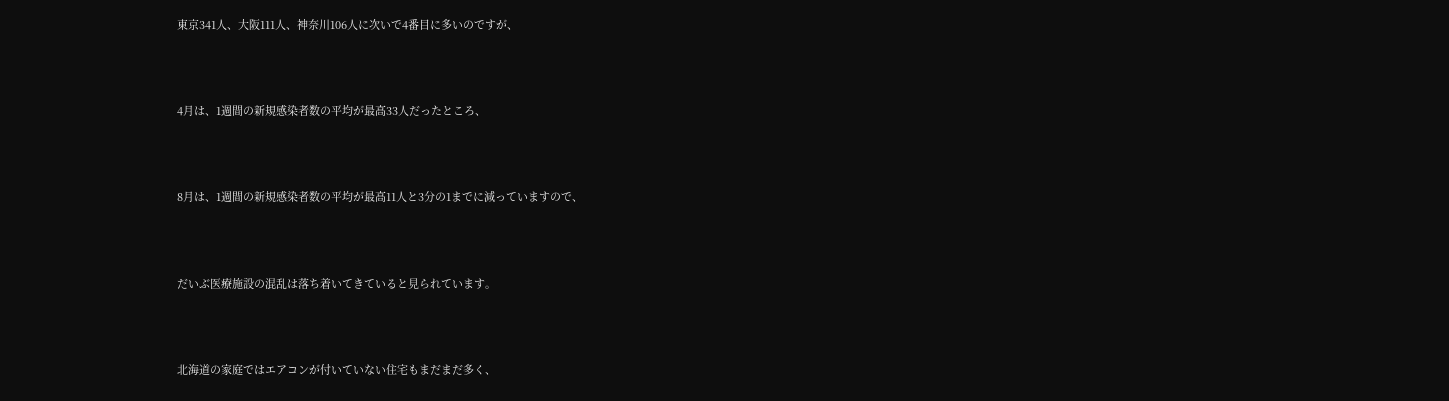東京341人、大阪111人、神奈川106人に次いで4番目に多いのですが、



4月は、1週間の新規感染者数の平均が最高33人だったところ、



8月は、1週間の新規感染者数の平均が最高11人と3分の1までに減っていますので、



だいぶ医療施設の混乱は落ち着いてきていると見られています。



北海道の家庭ではエアコンが付いていない住宅もまだまだ多く、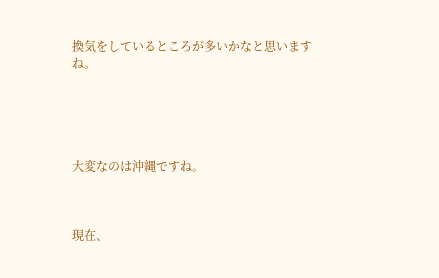換気をしているところが多いかなと思いますね。





大変なのは沖縄ですね。



現在、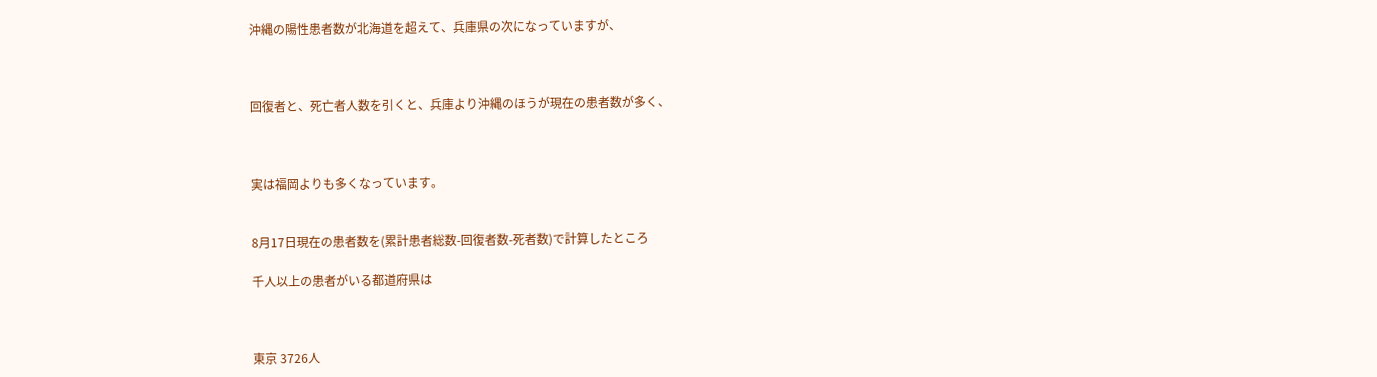沖縄の陽性患者数が北海道を超えて、兵庫県の次になっていますが、



回復者と、死亡者人数を引くと、兵庫より沖縄のほうが現在の患者数が多く、



実は福岡よりも多くなっています。


8月17日現在の患者数を(累計患者総数-回復者数-死者数)で計算したところ

千人以上の患者がいる都道府県は



東京 3726人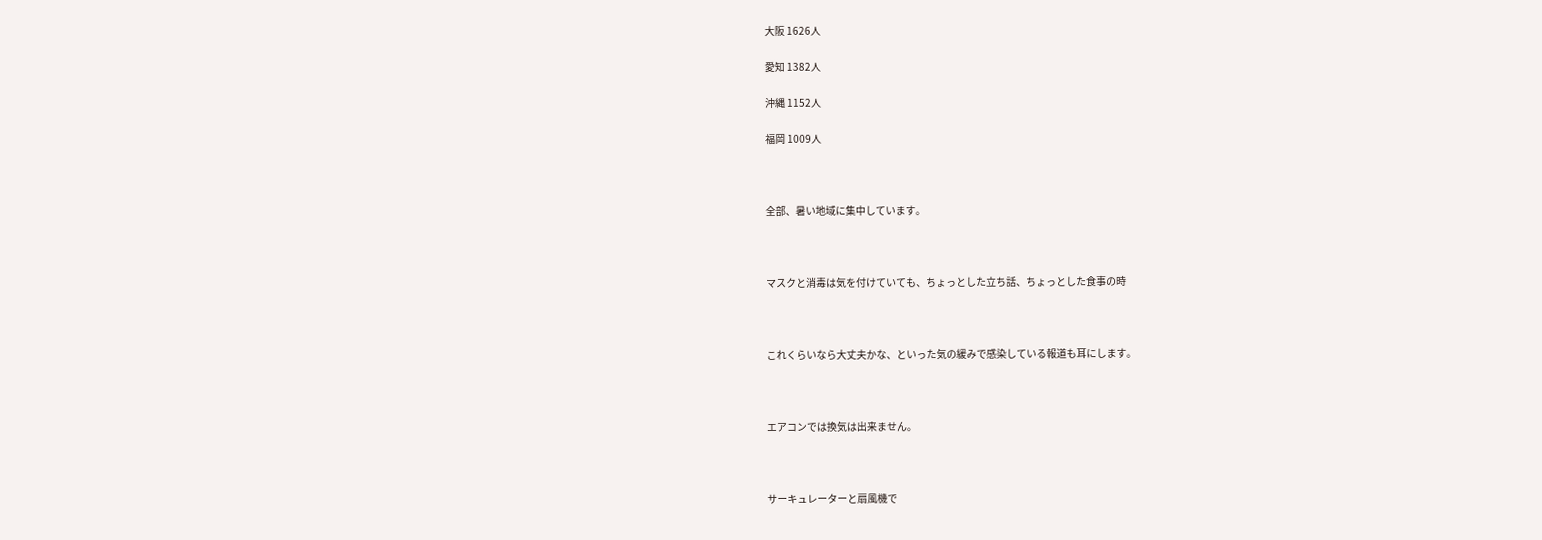大阪 1626人

愛知 1382人

沖縄 1152人

福岡 1009人



全部、暑い地域に集中しています。



マスクと消毒は気を付けていても、ちょっとした立ち話、ちょっとした食事の時



これくらいなら大丈夫かな、といった気の緩みで感染している報道も耳にします。



エアコンでは換気は出来ません。



サーキュレーターと扇風機で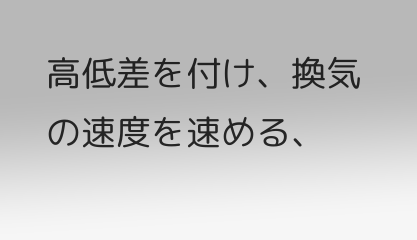高低差を付け、換気の速度を速める、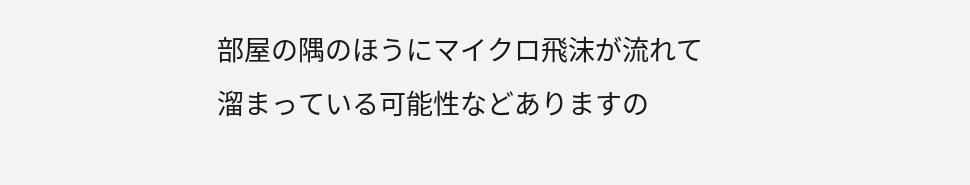部屋の隅のほうにマイクロ飛沫が流れて溜まっている可能性などありますの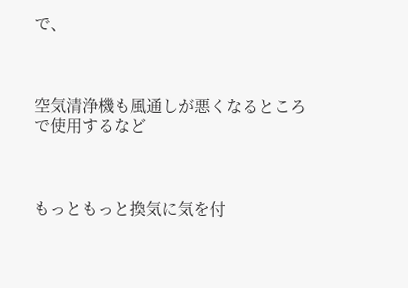で、



空気清浄機も風通しが悪くなるところで使用するなど



もっともっと換気に気を付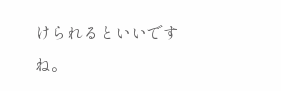けられるといいですね。